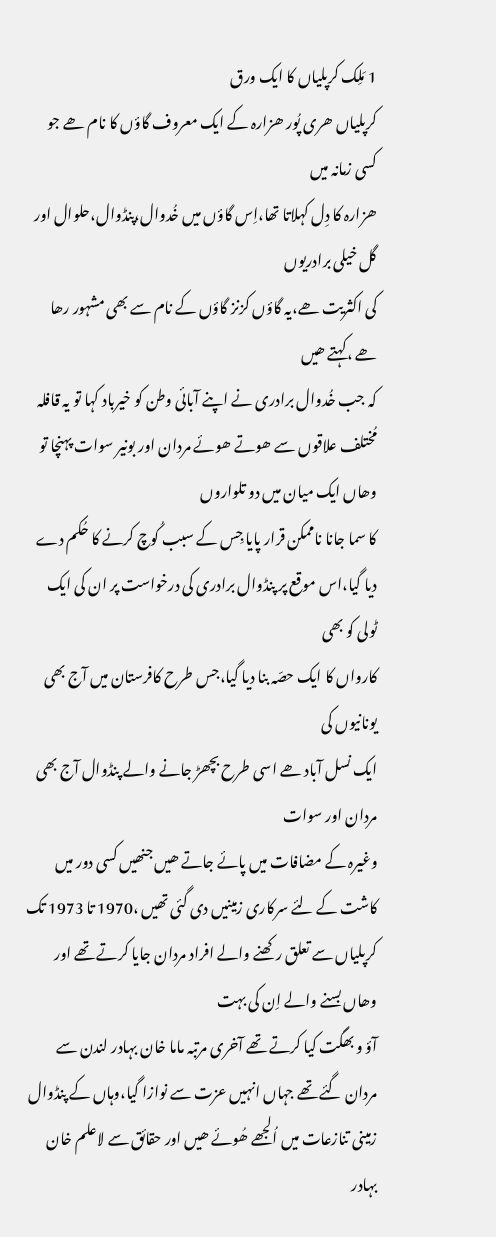1 مَلِک کرپلیاں کا ایک ورق
کرپلیاں ھری پُور ھزارہ کے ایک معروف گاؤں کا نام ھے جو کسی زمانہ میں
ھزارہ کا دِل کہلاتا تھا،اِس گاؤں میں خُدوال،پنڈوال،حلوال اور گل خیلی برادریوں
کی اکثریت ھے،یہ گاؤں کزنز گاؤں کے نام سے بھی مشہور رھا ھے ،کہتے ھیں
کہ جب خُدوال برادری نے اپنے آبائی وطن کو خیرباد کہا تو یہ قافلہ مُختلف علاقوں سے ھوتے ھوئے مردان اور بونیر سوات پہنچا تو وھاں ایک میان میں دو تلواروں
کا سما جانا ناممکن قرار پایا جِس کے سبب کُوچ کرنے کا حُکم دے دیا گیا،اس موقع پر پنڈوال برادری کی درخواست پر ان کی ایک ٹولی کو بھی
کارواں کا ایک حصّہ بنا دیا گیا،جس طرح کافرستان میں آج بھی یونانیوں کی
ایک نسل آباد ھے اسی طرح بچھڑ جانے والے پنڈوال آج بھی مردان اور سوات
وغیرہ کے مضافات میں پائے جاتے ھیں جنھیں کسی دور میں کاشت کے لئے سرکاری زمینیں دی گئی تھیں ،1970 تا 1973 تک کرپلیاں سے تعلق رکھنے والے افراد مردان جایا کرتے تھے اور وھاں بسنے والے اِن کی بہت
آؤ و بھگت کیا کرتے تھے آخری مرتبہ ماما خان بہادر لندن سے مردان گئے تھے جہاں انہیں عزت سے نوازا گیا،وہاں کے پنڈوال زمینی تنازعات میں اُلجھے ھُوئے ھیں اور حقائق سے لاعلم خان بہادر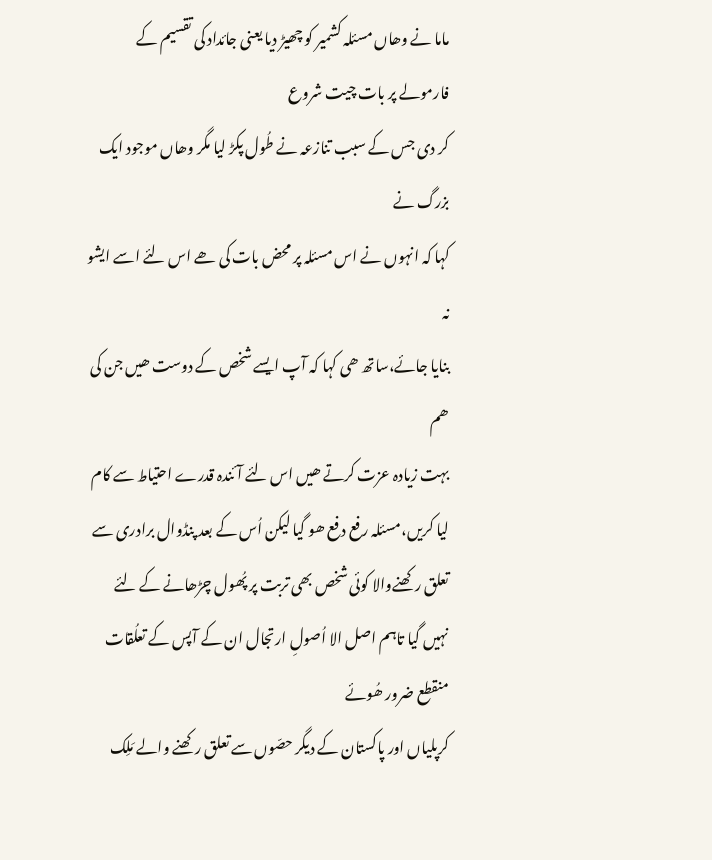ماما نے وھاں مسئلہ کشمیر کو چھیڑ دیا یعنی جائداد کی تقسیم کے فارمولے پر بات چیت شروع
کر دی جس کے سبب تنازعہ نے طُول پکڑ لیا مگر وھاں موجود ایک بزرگ نے
کہا کہ انہوں نے اس مسئلہ پر محض بات کی ھے اس لئے اسے ایشو نہ
بنایا جائے،ساتھ ھی کہا کہ آپ ایسے شخص کے دوست ھیں جن کی ھم
بہت زیادہ عزت کرتے ھیں اس لئے آئندہ قدرے احتیاط سے کام لیا کریں،مسئلہ رفع دفع ھو گیا لیکن اُس کے بعد پنڈوال برادری سے تعلق رکھنےوالا کوئی شخص بھی تربت پر پُھول چڑھانے کے لئے نہیں گیا تاہم اصل الا اُصولِ ارتجال ان کے آپس کے تعلُقات منقطع ضرور ھُوئے
کرپلیاں اور پاکستان کے دیگر حصّوں سے تعلق رکھنے والے مَلِک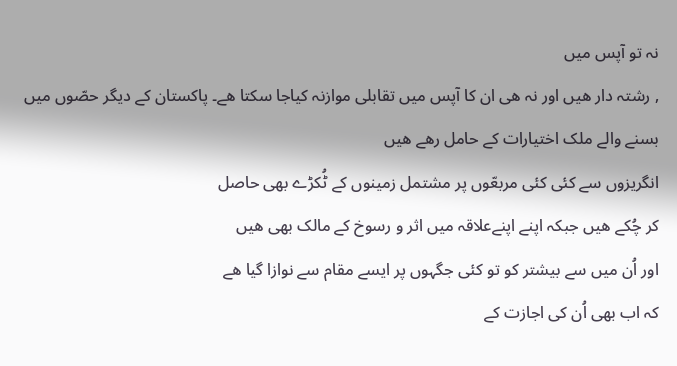نہ تو آپس میں
, رشتہ دار ھیں اور نہ ھی ان کا آپس میں تقابلی موازنہ کیاجا سکتا ھے۔ پاکستان کے دیگر حصّوں میں بسنے والے ملک اختیارات کے حامل رھے ھیں
انگریزوں سے کئی کئی مربعّوں پر مشتمل زمینوں کے ٹُکڑے بھی حاصل
کر چُکے ھیں جبکہ اپنے اپنےعلاقہ میں اثر و رسوخ کے مالک بھی ھیں
اور اُن میں سے بیشتر کو تو کئی جگہوں پر ایسے مقام سے نوازا گیا ھے
کہ اب بھی اُن کی اجازت کے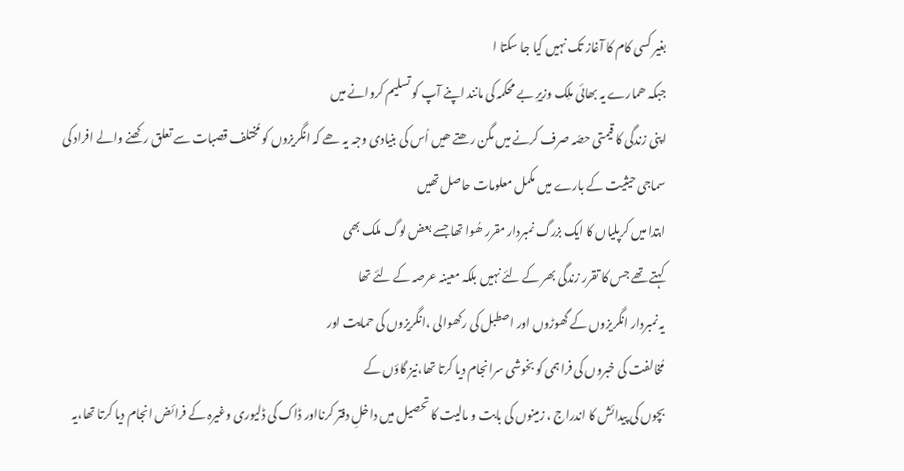بغیر کسی کام کا آغاز تک نہیں کیا جا سکتا ا
جبکہ ھمارے یہ بھائی ملِک وزیرِ بے محکمہ کی مانند اپنے آپ کو تسلیم کروانے میں
اپنی زندگی کا قیمتی حصّہ صرف کرنے میں مگن رھتے ھیں اُس کی بنیادی وجہ یہ ھے کہ انگریزوں کو مُختلف قصبات سے تعلق رکھنے والے افراد کی سماجی حیثیت کے بارے میں مکمل معلومات حاصل تھیں
ابتدا میں کرپلیاں کا ایک بزرگ نمبردار مقرر ھُوا تھا جسے بعض لوگ ملک بھی
کہتے تھے جس کا تقرر زندگی بھر کے لئے نہیں بلکہ معینہ عرصہ کے لئے تھا
یہ نمبردار انگریزوں کے گھوڑوں اور اصطبل کی رکھوالی ،انگریزوں کی حمایت اور
مُخالفت کی خبروں کی فراہمی کو بخوشی سرانجام دیا کرتا تھا،نیز گاؤں کے
بچوں کی پیدائش کا اندراج ، زمینوں کی بابت و مالیت کا تحصیل میں داخلِ دفتر کرنااور ڈاک کی ڈلیوری وغیرہ کے فرائض انجام دیا کرتا تھا،یہ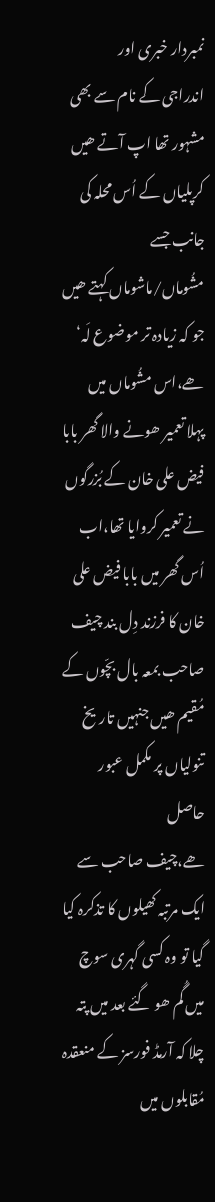نمبردار خبری اور
اندراجی کے نام سے بھی مشہور تھا اپ آتے ھیں کرپلیاں کے اُس محلہ کی جانب جسے مشُوماں/ماشوماں کہتے ھیں جو کہ زیادہ تر موضوع لَہ‘ ھے،اس مشُوماں میں
پہلا تعمیر ھونے والا گھر بابا فیض علی خان کے بُزرگوں نے تعمیر کروایا تھا،اب اُس گھر میں بابا فیض علی خان کا فرزند دِل بند چیف صاحب بمعہ بال بچّوں کے مُقیم ھیں جنہیں تاریخ تنولیاں پر مکمل عبور حاصل
ھے،چیف صاحب سے ایک مرتبہ کھیلوں کا تذکرہ کیا گیا تو وہ کسی گہری سوچ میں گُم ھو گئے بعد میں پتہ چلا کہ آرمڈ فورسز کے منعقدہ مُقابلوں میں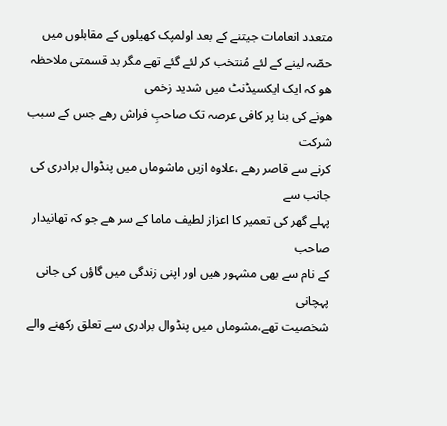متعدد انعامات جیتنے کے بعد اولمپک کھیلوں کے مقابلوں میں حصّہ لینے کے لئے مُنتخب کر لئے گئے تھے مگر بد قسمتی ملاحظہ ھو کہ ایک ایکسیڈنٹ میں شدید زخمی
ھونے کی بنا پر کافی عرصہ تک صاحبِ فراش رھے جس کے سبب شرکت
کرنے سے قاصر رھے ،علاوہ ازیں ماشوماں میں پنڈوال برادری کی جانب سے
پہلے گھر کی تعمیر کا اعزاز لطیف ماما کے سر ھے جو کہ تھانیدار صاحب
کے نام سے بھی مشہور ھیں اور اپنی زندگی میں گاؤں کی جانی پہچانی
شخصیت تھے،مشوماں میں پنڈوال برادری سے تعلق رکھنے والے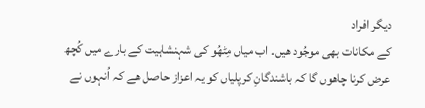دیگر افراد
کے مکانات بھی موجُود ھیں۔ اب میاں مِٹھُو کی شہنشاہیت کے بارے میں کُچھ عرض کرنا چاھوں گا کہ باشندگانِ کرپلیاں کو یہ اعزاز حاصل ھے کہ اُنہوں نے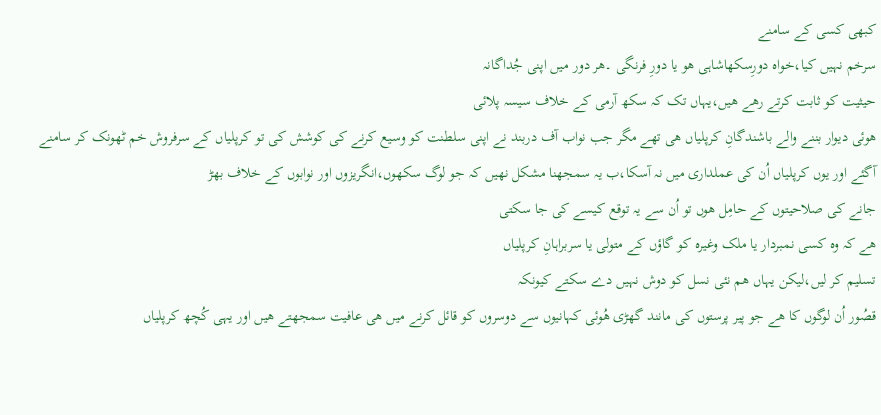کبھی کسی کے سامنے
سرخم نہیں کیا،خواہ دورِسکھاشاہی ھو یا دورِ فرنگی ۔ھر دور میں اپنی جُداگانہ
حیثیت کو ثابت کرتے رھے ھیں،یہاں تک کہ سکھ آرمی کے خلاف سیسہ پلائی
ھوئی دیوار بننے والے باشندگانِ کرپلیاں ھی تھے مگر جب نواب آف دربند نے اپنی سلطنت کو وسیع کرنے کی کوشش کی تو کرپلیاں کے سرفروش خم ٹھونک کر سامنے آگئے اور یوں کرپلیاں اُن کی عملداری میں نہ آسکا،ب یہ سمجھنا مشکل نھیں کہ جو لوگ سکھوں،انگریزوں اور نوابوں کے خلاف بھڑ
جانے کی صلاحیتوں کے حامِل ھوں تو اُن سے یہ توقع کیسے کی جا سکتی
ھے کہ وہ کسی نمبردار یا ملک وغیرہ کو گاؤں کے متولی یا سربراہانِ کرپلیاں
تسلیم کر لیں،لیکن یہاں ھم نئی نسل کو دوش نہیں دے سکتے کیونکہ
قصُور اُن لوگوں کا ھے جو پیر پرستوں کی مانند گھڑی ھُوئی کہانیوں سے دوسروں کو قائل کرنے میں ھی عافیت سمجھتے ھیں اور یہی کُچھ کرپلیاں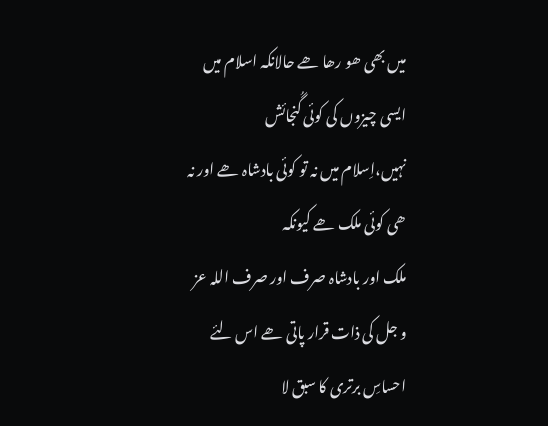میں بھی ھو رھا ھے حالانکہ اسلام میں ایسی چیزوں کی کوئی گُنجائش
نہیں،اِسلام میں نہ تو کوئی بادشاہ ھے اور نہ ھی کوئی ملک ھے کیونکہ
ملک اور بادشاہ صرف اور صرف اللہ عز و جل کی ذات قرار پاتی ھے اس لئے
احساسِ برتری کا سبق لا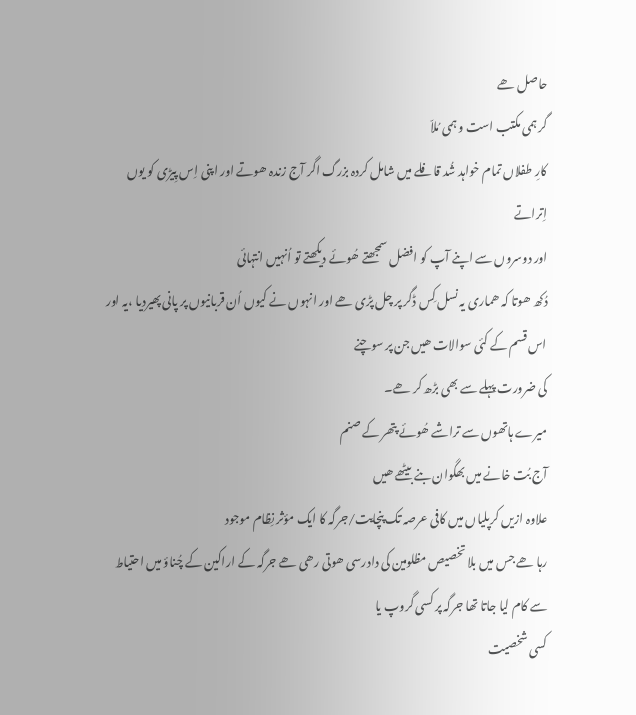حاصل ھے
گر ہمی مکتب است و ہمی مُلاّ
کارِ طفلاں تمام خواہد شُد قافلے میں شامل کردہ بزرگ اگر آج زندہ ھوتے اور اپنی اِس پِیڑی کو یوں اِتراتے
اور دوسروں سے اپنے آپ کو افضل سمجھتے ھُوئے دیکھتے تو اُنہیں انتہائی
دُکھ ھوتا کہ ھماری یہ نسل کِس ڈگر پر چل پڑی ھے اور انہوں نے کیوں اُن قربانیوں پر پانی پھیردیا ،یہ اور اس قسم کے کئی سوالات ھیں جن پر سوچنے
کی ضرورت پہلے سے بھی بڑھ کر ھے۔
میرے ہاتھوں سے تراشے ھُوئے پتھر کے صنم
آج بُت خانے میں بھگوان بنے بیٹھے ھیں
علاوہ ازیں کرپلیاں میں کافی عرصہ تک پنچایت/جرگہ کا ایک مؤثر نِظام موجود
رہا ھے جس میں بلا تخصیص مظلومین کی دادرسی ھوتی رھی ھے جرگہ کے اراکین کے چُناؤ میں احتیاط سے کام لیا جاتا تھا جرگہ پر کسی گروپ یا
کسی شخصیت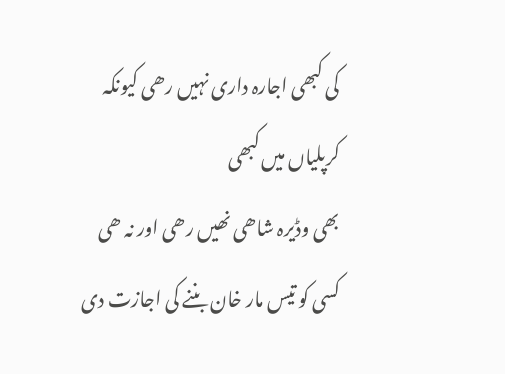کی کبھی اجارہ داری نہیں رھی کیونکہ کرپلیاں میں کبھی
بھی وڈیرہ شاھی نھیں رھی اور نہ ھی کسی کو تیس مار خان بننے کی اجازت دی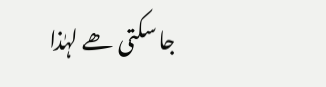جا سکتی ھے لہٰذا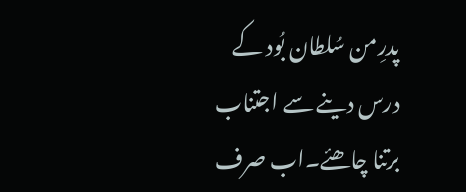پدرِمن سُلطان بُود کے درس دینے سے اجتناب
برتنا چاھئے۔اب صرف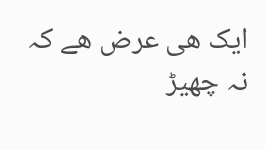ایک ھی عرض ھے کہ
نہ چھیڑ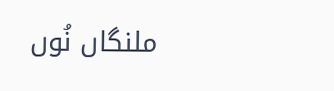ملنگاں نُوں